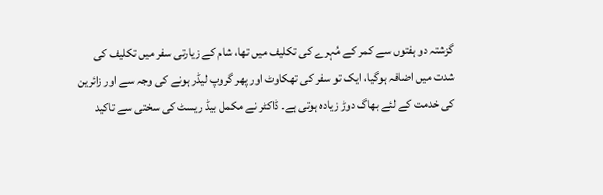گزشتہ دو ہفتوں سے کمر کے مُہرے کی تکلیف میں تھا، شام کے زیارتی سفر میں تکلیف کی شدت میں اضافہ ہوگیا، ایک تو سفر کی تھکاوٹ اور پھر گروپ لیڈر ہونے کی وجہ سے اور زائرین کی خدمت کے لئے بھاگ دوڑ زیادہ ہوتی ہے۔ ڈاکٹر نے مکمل بیڈ ریسٹ کی سختی سے تاکید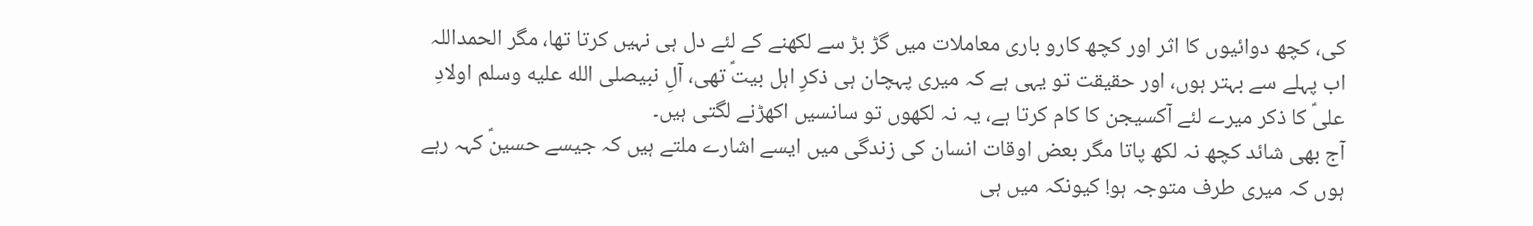کی، کچھ دوائیوں کا اثر اور کچھ کارو باری معاملات میں گڑ بڑ سے لکھنے کے لئے دل ہی نہیں کرتا تھا، مگر الحمداللہ اب پہلے سے بہتر ہوں، اور حقیقت تو یہی ہے کہ میری پہچان ہی ذکرِ اہل بیتؑ تھی، آلِ نبیصلى الله عليه وسلم اولادِ علیؑ کا ذکر میرے لئے آکسیجن کا کام کرتا ہے، یہ نہ لکھوں تو سانسیں اکھڑنے لگتی ہیں۔
آج بھی شائد کچھ نہ لکھ پاتا مگر بعض اوقات انسان کی زندگی میں ایسے اشارے ملتے ہیں کہ جیسے حسینؑ کہہ رہے ہوں کہ میری طرف متوجہ ہو! کیونکہ میں ہی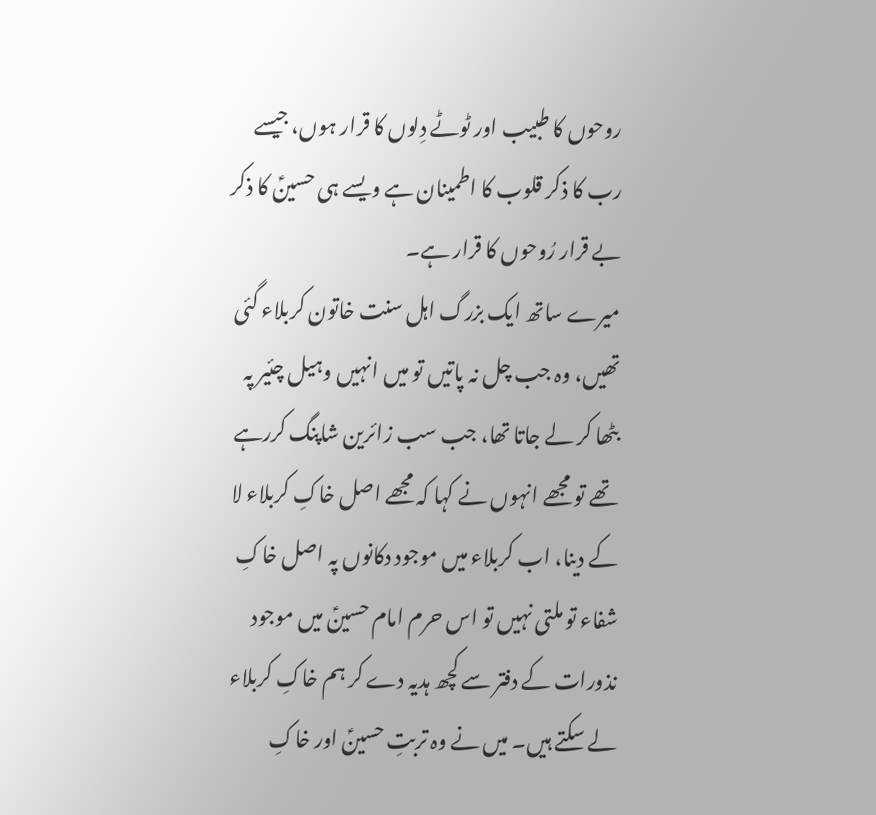روحوں کا طبیب اور ٹوٹے دِلوں کا قرار ہوں، جیسے رب کا ذکر قلوب کا اطمینان ہے ویسے ہی حسینؑ کا ذکر بے قرار رُوحوں کا قرار ہے۔
میرے ساتھ ایک بزرگ اہل سنت خاتون کربلاء گئی تھیں، وہ جب چل نہ پاتیں تو میں انہیں وہیل چئیر پہ بٹھا کر لے جاتا تھا، جب سب زائرین شاپنگ کررہے تھے تو مجھے انہوں نے کہا کہ مجھے اصل خاکِ کربلاء لا کے دینا، اب کربلاء میں موجود دکانوں پہ اصل خاکِ شفاء تو ملتی نہیں تو اس حرم امام حسینؑ میں موجود نذورات کے دفتر سے کچھ ہدیہ دے کر ہم خاکِ کربلاء لے سکتے ہیں۔ میں نے وہ تربتِ حسینؑ اور خاکِ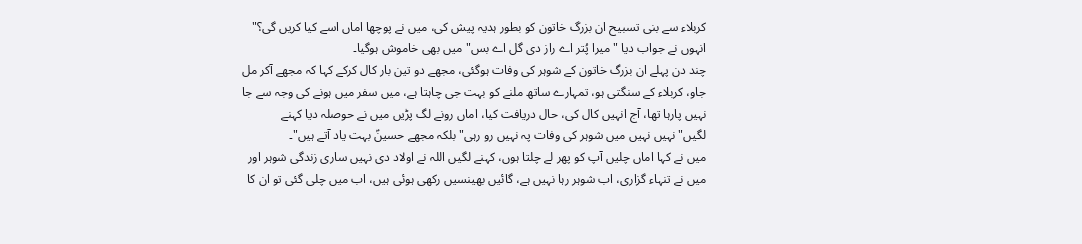کربلاء سے بنی تسبیح ان بزرگ خاتون کو بطور ہدیہ پیش کی، میں نے پوچھا اماں اسے کیا کریں گی؟" انہوں نے جواب دیا "میرا پُتر اے راز دی گل اے بس" میں بھی خاموش ہوگیا۔
چند دن پہلے ان بزرگ خاتون کے شوہر کی وفات ہوگئی، مجھے دو تین بار کال کرکے کہا کہ مجھے آکر مل جاو، کربلاء کے سنگتی ہو، تمہارے ساتھ ملنے کو بہت جی چاہتا ہے، میں سفر میں ہونے کی وجہ سے جا نہیں پارہا تھا، آج انہیں کال کی، حال دریافت کیا، اماں رونے لگ پڑیں میں نے حوصلہ دیا کہنے لگیں"نہیں نہیں میں شوہر کی وفات پہ نہیں رو رہی" بلکہ مجھے حسینؑ بہت یاد آتے ہیں"۔
میں نے کہا اماں چلیں آپ کو پھر لے چلتا ہوں، کہنے لگیں اللہ نے اولاد دی نہیں ساری زندگی شوہر اور میں نے تنہاء گزاری، اب شوہر رہا نہیں ہے، گائیں بھینسیں رکھی ہوئی ہیں، اب میں چلی گئی تو ان کا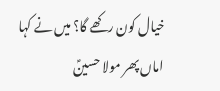خیال کون رکھے گا؟ میں نے کہا اماں پھر مولا حسینؑ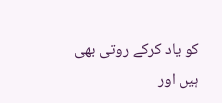کو یاد کرکے روتی بھی ہیں اور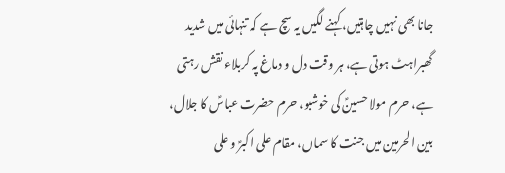جانا بھی نہیں چاہتیں، کہنے لگیں یہ سچ ہے کہ تنہائی میں شدید گھبراہٹ ہوتی ہے، ہر وقت دل و دماغ پہ کربلاء نقش رہتی ہے، حرم مولا حسینؑ کی خوشبو، حرم حضرت عباسؑ کا جلال، بین الحرمین میں جنت کا سماں، مقام علی اکبرؑ و علی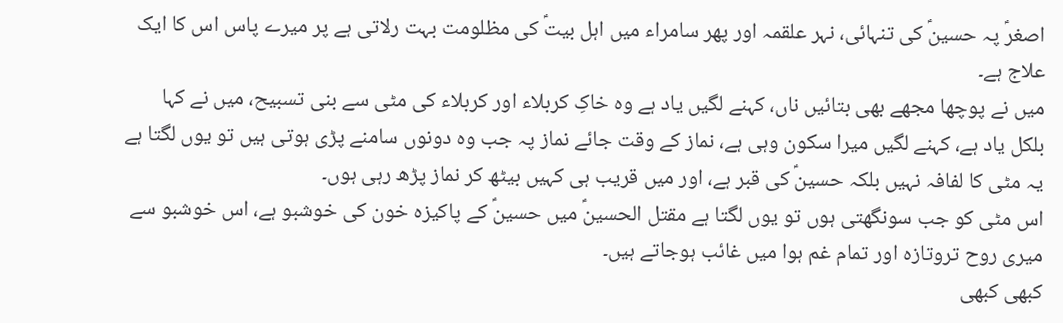اصغرؑ پہ حسینؑ کی تنہائی، نہر علقمہ اور پھر سامراء میں اہل بیتؑ کی مظلومت بہت رلاتی ہے پر میرے پاس اس کا ایک علاج ہے۔
میں نے پوچھا مجھے بھی بتائیں ناں، کہنے لگیں یاد ہے وہ خاکِ کربلاء اور کربلاء کی مٹی سے بنی تسبیح، میں نے کہا بلکل یاد ہے، کہنے لگیں میرا سکون وہی ہے، نماز کے وقت جائے نماز پہ جب وہ دونوں سامنے پڑی ہوتی ہیں تو یوں لگتا ہے یہ مٹی کا لفافہ نہیں بلکہ حسینؑ کی قبر ہے، اور میں قریب ہی کہیں بیٹھ کر نماز پڑھ رہی ہوں۔
اس مٹی کو جب سونگھتی ہوں تو یوں لگتا ہے مقتل الحسینؑ میں حسینؑ کے پاکیزہ خون کی خوشبو ہے، اس خوشبو سے میری روح تروتازہ اور تمام غم ہوا میں غائب ہوجاتے ہیں۔
کبھی کبھی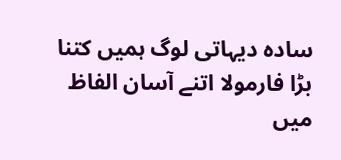سادہ دیہاتی لوگ ہمیں کتنا بڑا فارمولا اتنے آسان الفاظ میں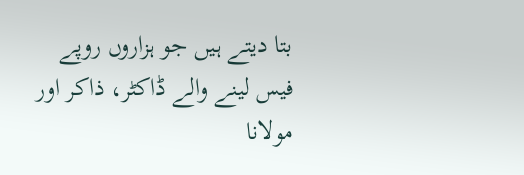بتا دیتے ہیں جو ہزاروں روپے فیس لینے والے ڈاکٹر، ذاکر اور مولانا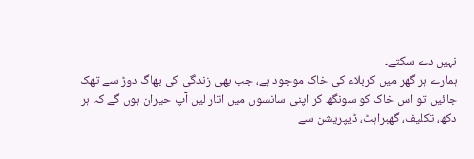نہیں دے سکتے۔
ہمارے ہر گھر میں کربلاء کی خاک موجود ہے، جب بھی زندگی کی بھاگ دوڑ سے تھک جائیں تو اس خاک کو سونگھ کر اپنی سانسوں میں اتار لیں آپ حیران ہوں گے کہ ہر دکھ، تکلیف، گھبراہٹ، ڈیپریشن سے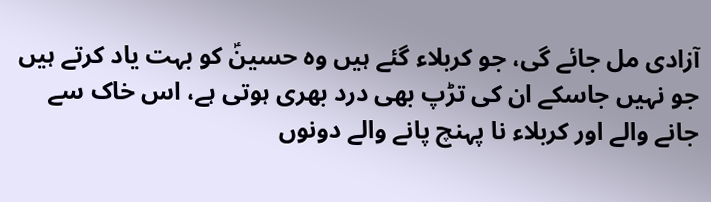آزادی مل جائے گی، جو کربلاء گئے ہیں وہ حسینؑ کو بہت یاد کرتے ہیں جو نہیں جاسکے ان کی تڑپ بھی درد بھری ہوتی ہے، اس خاک سے جانے والے اور کربلاء نا پہنچ پانے والے دونوں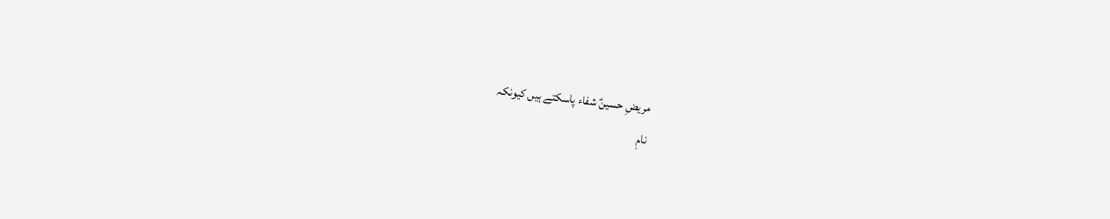مریضِ حسینؑ شفاء پاسکتے ہیں کیونکہ
نامِ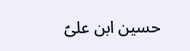حسین ابن علیؑ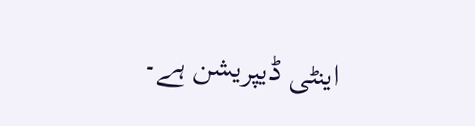اینٹی ڈیپریشن ہے۔